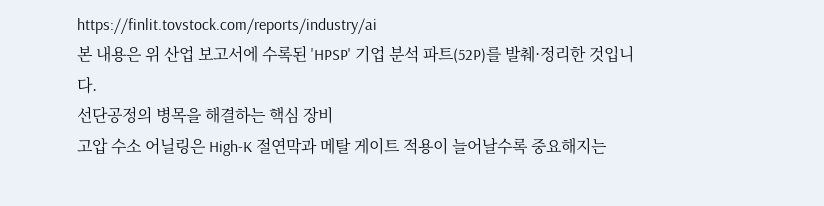https://finlit.tovstock.com/reports/industry/ai
본 내용은 위 산업 보고서에 수록된 'HPSP' 기업 분석 파트(52P)를 발췌·정리한 것입니다.
선단공정의 병목을 해결하는 핵심 장비
고압 수소 어닐링은 High-K 절연막과 메탈 게이트 적용이 늘어날수록 중요해지는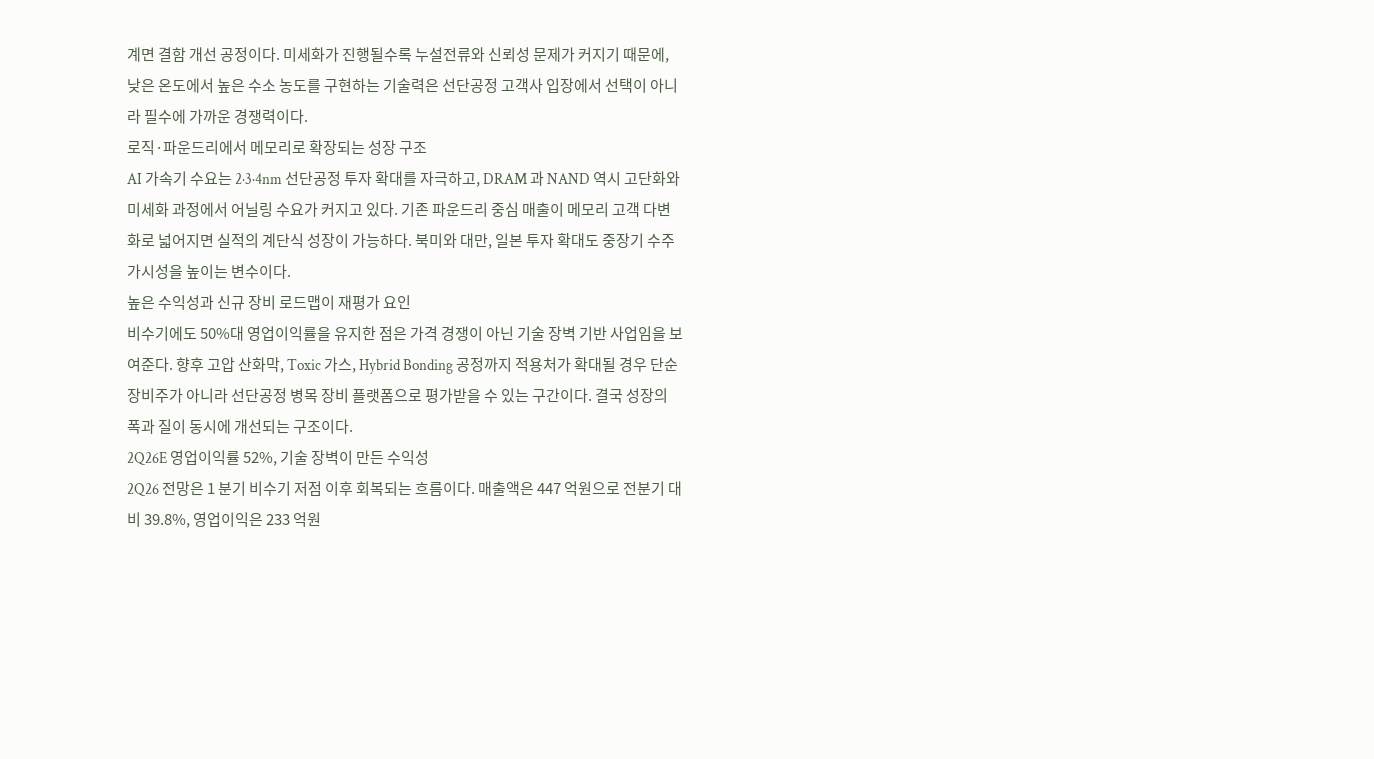계면 결함 개선 공정이다. 미세화가 진행될수록 누설전류와 신뢰성 문제가 커지기 때문에, 낮은 온도에서 높은 수소 농도를 구현하는 기술력은 선단공정 고객사 입장에서 선택이 아니라 필수에 가까운 경쟁력이다.
로직·파운드리에서 메모리로 확장되는 성장 구조
AI 가속기 수요는 2·3·4nm 선단공정 투자 확대를 자극하고, DRAM 과 NAND 역시 고단화와 미세화 과정에서 어닐링 수요가 커지고 있다. 기존 파운드리 중심 매출이 메모리 고객 다변화로 넓어지면 실적의 계단식 성장이 가능하다. 북미와 대만, 일본 투자 확대도 중장기 수주 가시성을 높이는 변수이다.
높은 수익성과 신규 장비 로드맵이 재평가 요인
비수기에도 50%대 영업이익률을 유지한 점은 가격 경쟁이 아닌 기술 장벽 기반 사업임을 보여준다. 향후 고압 산화막, Toxic 가스, Hybrid Bonding 공정까지 적용처가 확대될 경우 단순 장비주가 아니라 선단공정 병목 장비 플랫폼으로 평가받을 수 있는 구간이다. 결국 성장의 폭과 질이 동시에 개선되는 구조이다.
2Q26E 영업이익률 52%, 기술 장벽이 만든 수익성
2Q26 전망은 1 분기 비수기 저점 이후 회복되는 흐름이다. 매출액은 447 억원으로 전분기 대비 39.8%, 영업이익은 233 억원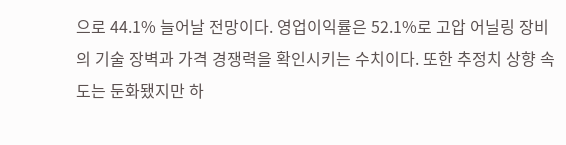으로 44.1% 늘어날 전망이다. 영업이익률은 52.1%로 고압 어닐링 장비의 기술 장벽과 가격 경쟁력을 확인시키는 수치이다. 또한 추정치 상향 속도는 둔화됐지만 하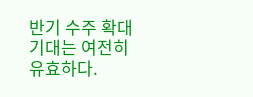반기 수주 확대 기대는 여전히 유효하다.